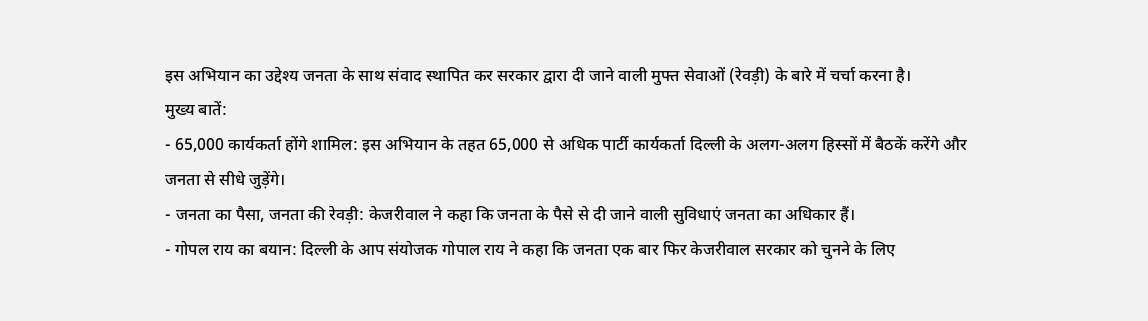इस अभियान का उद्देश्य जनता के साथ संवाद स्थापित कर सरकार द्वारा दी जाने वाली मुफ्त सेवाओं (रेवड़ी) के बारे में चर्चा करना है।
मुख्य बातें:
- 65,000 कार्यकर्ता होंगे शामिल: इस अभियान के तहत 65,000 से अधिक पार्टी कार्यकर्ता दिल्ली के अलग-अलग हिस्सों में बैठकें करेंगे और जनता से सीधे जुड़ेंगे।
- जनता का पैसा, जनता की रेवड़ी: केजरीवाल ने कहा कि जनता के पैसे से दी जाने वाली सुविधाएं जनता का अधिकार हैं।
- गोपल राय का बयान: दिल्ली के आप संयोजक गोपाल राय ने कहा कि जनता एक बार फिर केजरीवाल सरकार को चुनने के लिए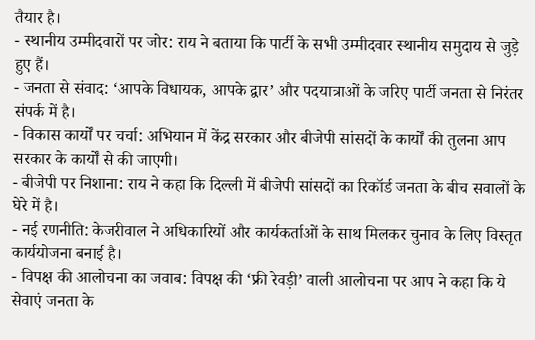तैयार है।
- स्थानीय उम्मीदवारों पर जोर: राय ने बताया कि पार्टी के सभी उम्मीदवार स्थानीय समुदाय से जुड़े हुए हैं।
- जनता से संवाद: ‘आपके विधायक, आपके द्वार’ और पदयात्राओं के जरिए पार्टी जनता से निरंतर संपर्क में है।
- विकास कार्यों पर चर्चा: अभियान में केंद्र सरकार और बीजेपी सांसदों के कार्यों की तुलना आप सरकार के कार्यों से की जाएगी।
- बीजेपी पर निशाना: राय ने कहा कि दिल्ली में बीजेपी सांसदों का रिकॉर्ड जनता के बीच सवालों के घेरे में है।
- नई रणनीति: केजरीवाल ने अधिकारियों और कार्यकर्ताओं के साथ मिलकर चुनाव के लिए विस्तृत कार्ययोजना बनाई है।
- विपक्ष की आलोचना का जवाब: विपक्ष की ‘फ्री रेवड़ी’ वाली आलोचना पर आप ने कहा कि ये सेवाएं जनता के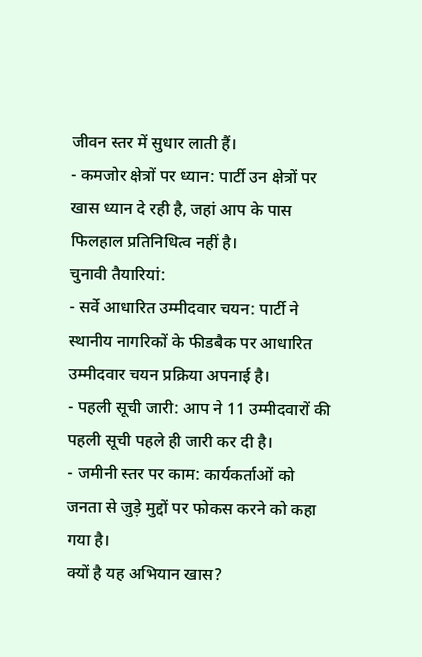जीवन स्तर में सुधार लाती हैं।
- कमजोर क्षेत्रों पर ध्यान: पार्टी उन क्षेत्रों पर खास ध्यान दे रही है, जहां आप के पास फिलहाल प्रतिनिधित्व नहीं है।
चुनावी तैयारियां:
- सर्वे आधारित उम्मीदवार चयन: पार्टी ने स्थानीय नागरिकों के फीडबैक पर आधारित उम्मीदवार चयन प्रक्रिया अपनाई है।
- पहली सूची जारी: आप ने 11 उम्मीदवारों की पहली सूची पहले ही जारी कर दी है।
- जमीनी स्तर पर काम: कार्यकर्ताओं को जनता से जुड़े मुद्दों पर फोकस करने को कहा गया है।
क्यों है यह अभियान खास?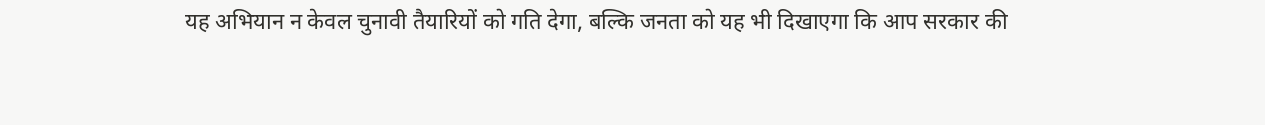यह अभियान न केवल चुनावी तैयारियों को गति देगा, बल्कि जनता को यह भी दिखाएगा कि आप सरकार की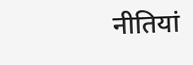नीतियां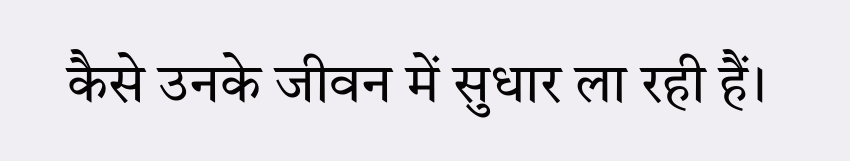कैसे उनके जीवन में सुधार ला रही हैं।